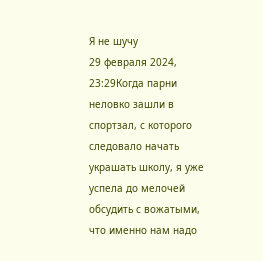Я не шучу
29 февраля 2024, 23:29Когда парни неловко зашли в спортзал, с которого следовало начать украшать школу, я уже успела до мелочей обсудить с вожатыми, что именно нам надо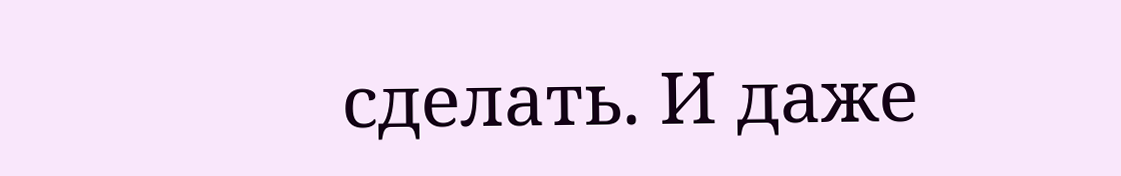сделать. И даже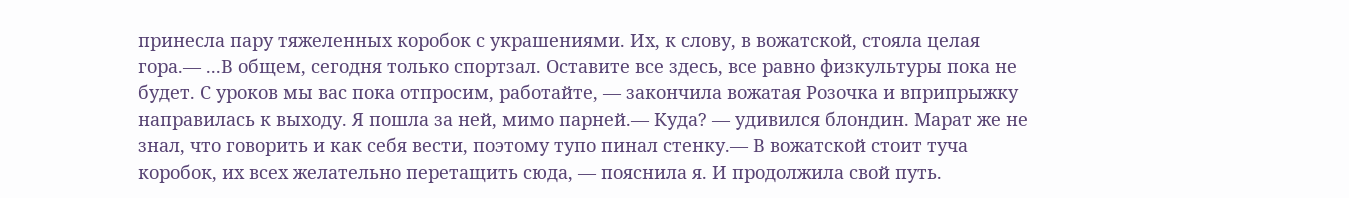принесла пару тяжеленных коробок с украшениями. Их, к слову, в вожатской, стояла целая гора.— ...В общем, сегодня только спортзал. Оставите все здесь, все равно физкультуры пока не будет. С уроков мы вас пока отпросим, работайте, — закончила вожатая Розочка и вприпрыжку направилась к выходу. Я пошла за ней, мимо парней.— Куда? — удивился блондин. Марат же не знал, что говорить и как себя вести, поэтому тупо пинал стенку.— В вожатской стоит туча коробок, их всех желательно перетащить сюда, — пояснила я. И продолжила свой путь.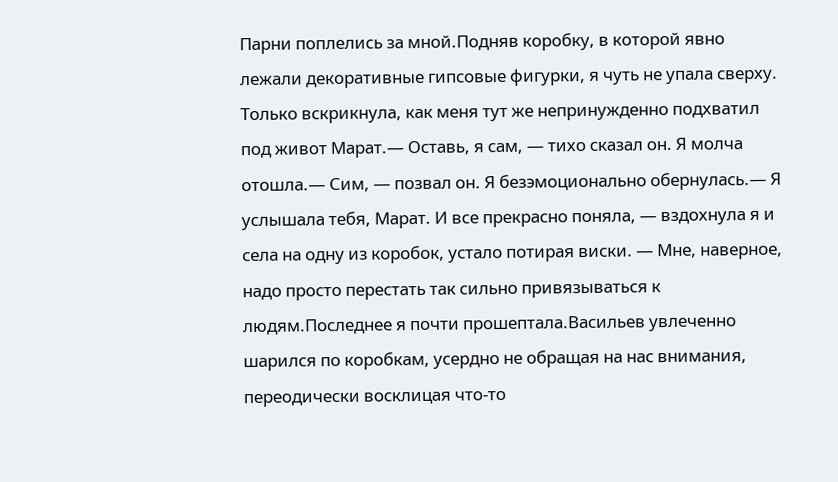Парни поплелись за мной.Подняв коробку, в которой явно лежали декоративные гипсовые фигурки, я чуть не упала сверху. Только вскрикнула, как меня тут же непринужденно подхватил под живот Марат.— Оставь, я сам, — тихо сказал он. Я молча отошла.— Сим, — позвал он. Я безэмоционально обернулась.— Я услышала тебя, Марат. И все прекрасно поняла, — вздохнула я и села на одну из коробок, устало потирая виски. — Мне, наверное, надо просто перестать так сильно привязываться к людям.Последнее я почти прошептала.Васильев увлеченно шарился по коробкам, усердно не обращая на нас внимания, переодически восклицая что-то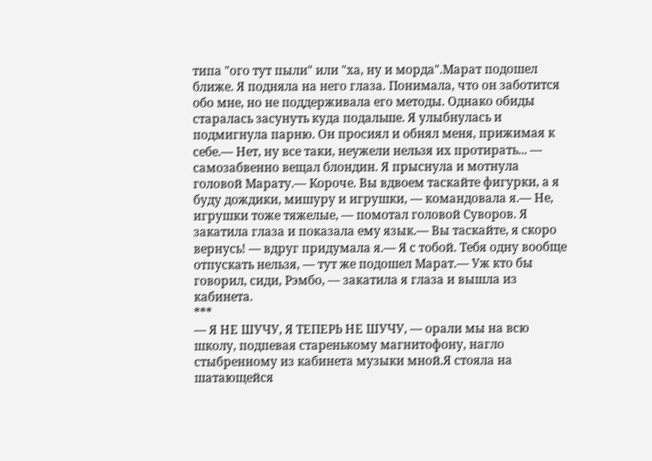типа "ого тут пыли" или "ха, ну и морда".Марат подошел ближе. Я подняла на него глаза. Понимала, что он заботится обо мне, но не поддерживала его методы. Однако обиды старалась засунуть куда подальше. Я улыбнулась и подмигнула парню. Он просиял и обнял меня, прижимая к себе.— Нет, ну все таки, неужели нельзя их протирать... — самозабвенно вещал блондин. Я прыснула и мотнула головой Марату.— Короче. Вы вдвоем таскайте фигурки, а я буду дождики, мишуру и игрушки, — командовала я.— Не, игрушки тоже тяжелые, — помотал головой Суворов. Я закатила глаза и показала ему язык.— Вы таскайте, я скоро вернусь! — вдруг придумала я.— Я с тобой. Тебя одну вообще отпускать нельзя, — тут же подошел Марат.— Уж кто бы говорил, сиди, Рэмбо, — закатила я глаза и вышла из кабинета.
***
— Я НЕ ШУЧУ, Я ТЕПЕРЬ НЕ ШУЧУ, — орали мы на всю школу, подпевая старенькому магнитофону, нагло стыбренному из кабинета музыки мной.Я стояла на шатающейся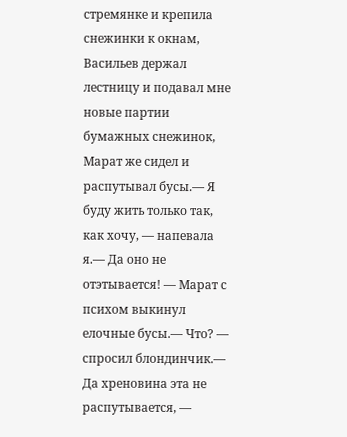стремянке и крепила снежинки к окнам, Васильев держал лестницу и подавал мне новые партии бумажных снежинок, Марат же сидел и распутывал бусы.— Я буду жить только так, как хочу, — напевала я.— Да оно не отэтывается! — Марат с психом выкинул елочные бусы.— Что? — спросил блондинчик.— Да хреновина эта не распутывается, —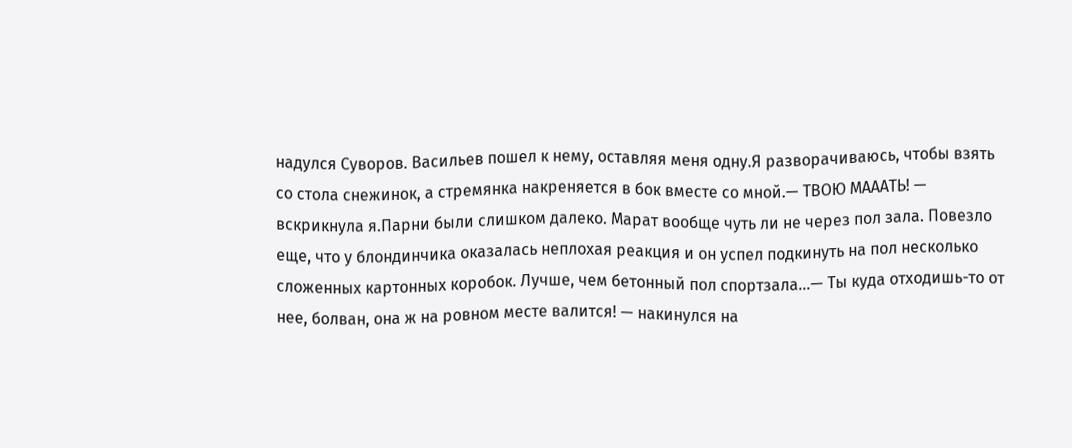надулся Суворов. Васильев пошел к нему, оставляя меня одну.Я разворачиваюсь, чтобы взять со стола снежинок, а стремянка накреняется в бок вместе со мной.— ТВОЮ МАААТЬ! — вскрикнула я.Парни были слишком далеко. Марат вообще чуть ли не через пол зала. Повезло еще, что у блондинчика оказалась неплохая реакция и он успел подкинуть на пол несколько сложенных картонных коробок. Лучше, чем бетонный пол спортзала...— Ты куда отходишь-то от нее, болван, она ж на ровном месте валится! — накинулся на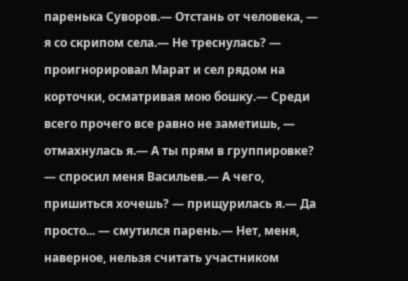паренька Суворов.— Отстань от человека, — я со скрипом села.— Не треснулась? — проигнорировал Марат и сел рядом на корточки, осматривая мою бошку.— Среди всего прочего все равно не заметишь, — отмахнулась я.— А ты прям в группировке? — спросил меня Васильев.— А чего, пришиться хочешь? — прищурилась я.— Да просто... — смутился парень.— Нет, меня, наверное, нельзя считать участником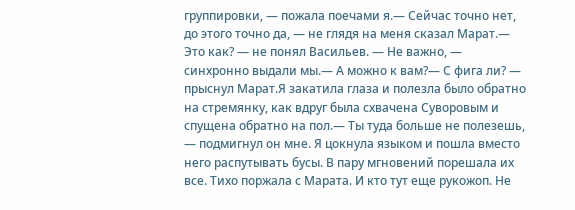группировки, — пожала поечами я.— Сейчас точно нет, до этого точно да, — не глядя на меня сказал Марат.— Это как? — не понял Васильев. — Не важно, — синхронно выдали мы.— А можно к вам?— С фига ли? — прыснул Марат.Я закатила глаза и полезла было обратно на стремянку, как вдруг была схвачена Суворовым и спущена обратно на пол.— Ты туда больше не полезешь, — подмигнул он мне. Я цокнула языком и пошла вместо него распутывать бусы. В пару мгновений порешала их все. Тихо поржала с Марата. И кто тут еще рукожоп. Не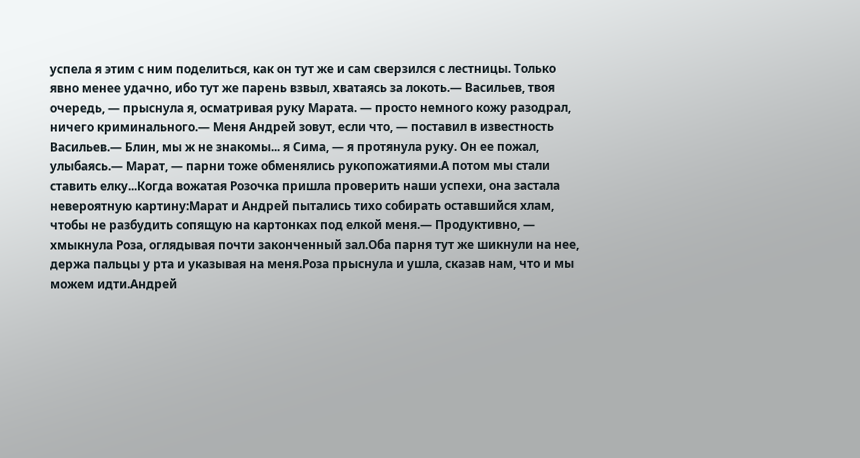успела я этим с ним поделиться, как он тут же и сам сверзился с лестницы. Только явно менее удачно, ибо тут же парень взвыл, хватаясь за локоть.— Васильев, твоя очередь, — прыснула я, осматривая руку Марата. — просто немного кожу разодрал, ничего криминального.— Меня Андрей зовут, если что, — поставил в известность Васильев.— Блин, мы ж не знакомы... я Сима, — я протянула руку. Он ее пожал, улыбаясь.— Марат, — парни тоже обменялись рукопожатиями.А потом мы стали ставить елку...Когда вожатая Розочка пришла проверить наши успехи, она застала невероятную картину:Марат и Андрей пытались тихо собирать оставшийся хлам, чтобы не разбудить сопящую на картонках под елкой меня.— Продуктивно, — хмыкнула Роза, оглядывая почти законченный зал.Оба парня тут же шикнули на нее, держа пальцы у рта и указывая на меня.Роза прыснула и ушла, сказав нам, что и мы можем идти.Андрей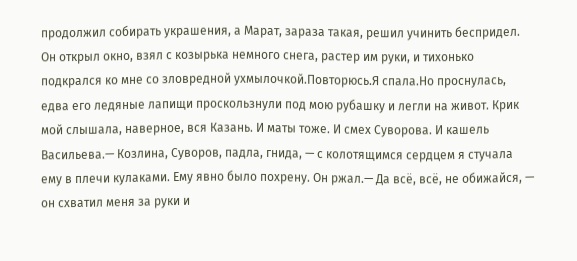продолжил собирать украшения, а Марат, зараза такая, решил учинить беспридел. Он открыл окно, взял с козырька немного снега, растер им руки, и тихонько подкрался ко мне со зловредной ухмылочкой.Повторюсь.Я спала.Но проснулась, едва его ледяные лапищи проскользнули под мою рубашку и легли на живот. Крик мой слышала, наверное, вся Казань. И маты тоже. И смех Суворова. И кашель Васильева.— Козлина, Суворов, падла, гнида, — с колотящимся сердцем я стучала ему в плечи кулаками. Ему явно было похрену. Он ржал.— Да всё, всё, не обижайся, — он схватил меня за руки и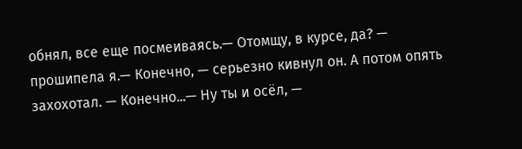обнял, все еще посмеиваясь.— Отомщу, в курсе, да? — прошипела я.— Конечно, — серьезно кивнул он. А потом опять захохотал. — Конечно...— Ну ты и осёл, —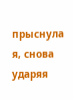прыснула я, снова ударяя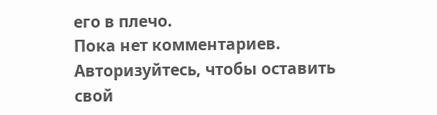его в плечо.
Пока нет комментариев. Авторизуйтесь, чтобы оставить свой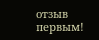отзыв первым!